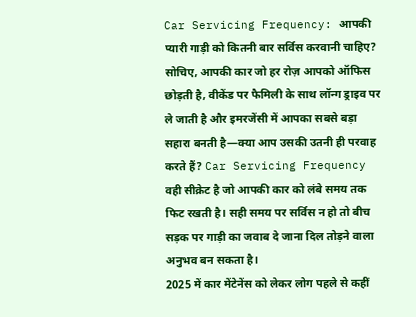Car Servicing Frequency: आपकी प्यारी गाड़ी को कितनी बार सर्विस करवानी चाहिए?
सोचिए, आपकी कार जो हर रोज़ आपको ऑफिस छोड़ती है, वीकेंड पर फैमिली के साथ लॉन्ग ड्राइव पर ले जाती है और इमरजेंसी में आपका सबसे बड़ा सहारा बनती है—क्या आप उसकी उतनी ही परवाह करते हैं? Car Servicing Frequency वही सीक्रेट है जो आपकी कार को लंबे समय तक फिट रखती है। सही समय पर सर्विस न हो तो बीच सड़क पर गाड़ी का जवाब दे जाना दिल तोड़ने वाला अनुभव बन सकता है।
2025 में कार मेंटेनेंस को लेकर लोग पहले से कहीं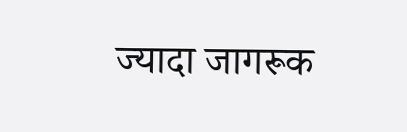ज्यादा जागरूक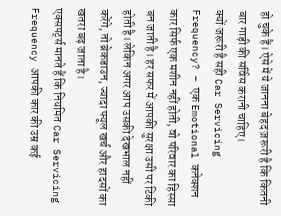हो चुके हैं। ऐसे में ये जानना बेहद ज़रूरी है कि कितनी बार गाड़ी की सर्विस करानी चाहिए।
क्यों जरूरी है सही Car Servicing Frequency? – एक Emotional कनेक्शन
कार सिर्फ एक मशीन नहीं होती, वो परिवार का हिस्सा बन जाती है। हर सफर में आपकी सुरक्षा उसी पर टिकी होती है। लेकिन अगर आप उसकी देखभाल नहीं करेंगे, तो ब्रेकडाउन, ज्यादा फ्यूल खर्च और हादसों का खतरा बढ़ जाता है।
एक्सपर्ट्स मानते हैं कि नियमित Car Servicing Frequency आपकी कार की उम्र कई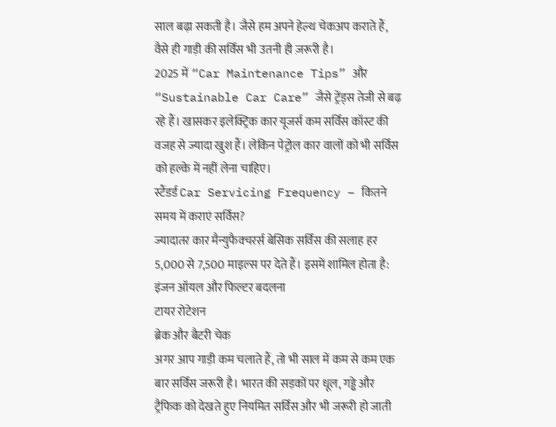साल बढ़ा सकती है। जैसे हम अपने हेल्थ चेकअप कराते हैं, वैसे ही गाड़ी की सर्विस भी उतनी ही ज़रूरी है।
2025 में “Car Maintenance Tips” और “Sustainable Car Care” जैसे ट्रेंड्स तेजी से बढ़ रहे हैं। खासकर इलेक्ट्रिक कार यूजर्स कम सर्विस कॉस्ट की वजह से ज्यादा खुश हैं। लेकिन पेट्रोल कार वालों को भी सर्विस को हल्के में नहीं लेना चाहिए।
स्टैंडर्ड Car Servicing Frequency – कितने समय में कराएं सर्विस?
ज्यादातर कार मैन्युफैक्चरर्स बेसिक सर्विस की सलाह हर 5,000 से 7,500 माइल्स पर देते हैं। इसमें शामिल होता है:
इंजन ऑयल और फिल्टर बदलना
टायर रोटेशन
ब्रेक और बैटरी चेक
अगर आप गाड़ी कम चलाते हैं, तो भी साल में कम से कम एक बार सर्विस जरूरी है। भारत की सड़कों पर धूल, गड्ढे और ट्रैफिक को देखते हुए नियमित सर्विस और भी जरूरी हो जाती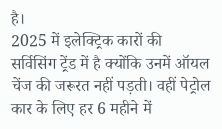है।
2025 में इलेक्ट्रिक कारों की सर्विसिंग ट्रेंड में है क्योंकि उनमें ऑयल चेंज की जरूरत नहीं पड़ती। वहीं पेट्रोल कार के लिए हर 6 महीने में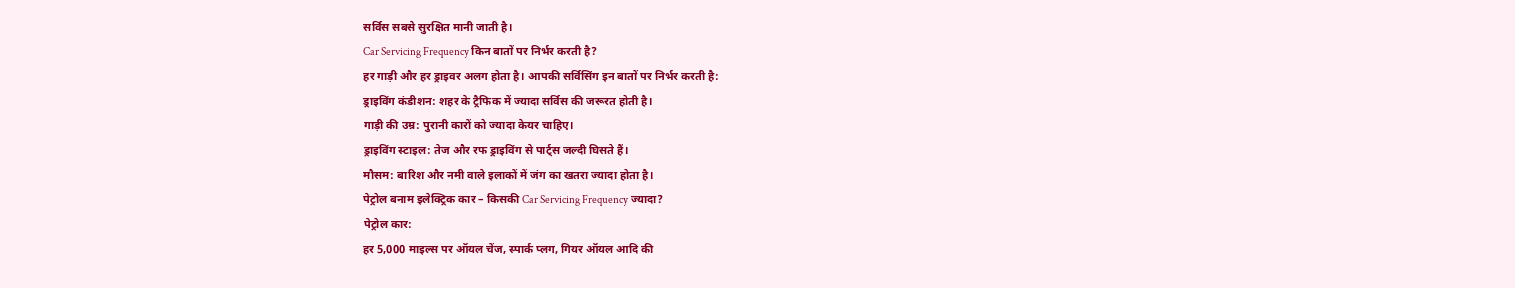सर्विस सबसे सुरक्षित मानी जाती है।
Car Servicing Frequency किन बातों पर निर्भर करती है?
हर गाड़ी और हर ड्राइवर अलग होता है। आपकी सर्विसिंग इन बातों पर निर्भर करती है:
ड्राइविंग कंडीशन: शहर के ट्रैफिक में ज्यादा सर्विस की जरूरत होती है।
गाड़ी की उम्र: पुरानी कारों को ज्यादा केयर चाहिए।
ड्राइविंग स्टाइल: तेज और रफ ड्राइविंग से पार्ट्स जल्दी घिसते हैं।
मौसम: बारिश और नमी वाले इलाकों में जंग का खतरा ज्यादा होता है।
पेट्रोल बनाम इलेक्ट्रिक कार – किसकी Car Servicing Frequency ज्यादा?
पेट्रोल कार:
हर 5,000 माइल्स पर ऑयल चेंज, स्पार्क प्लग, गियर ऑयल आदि की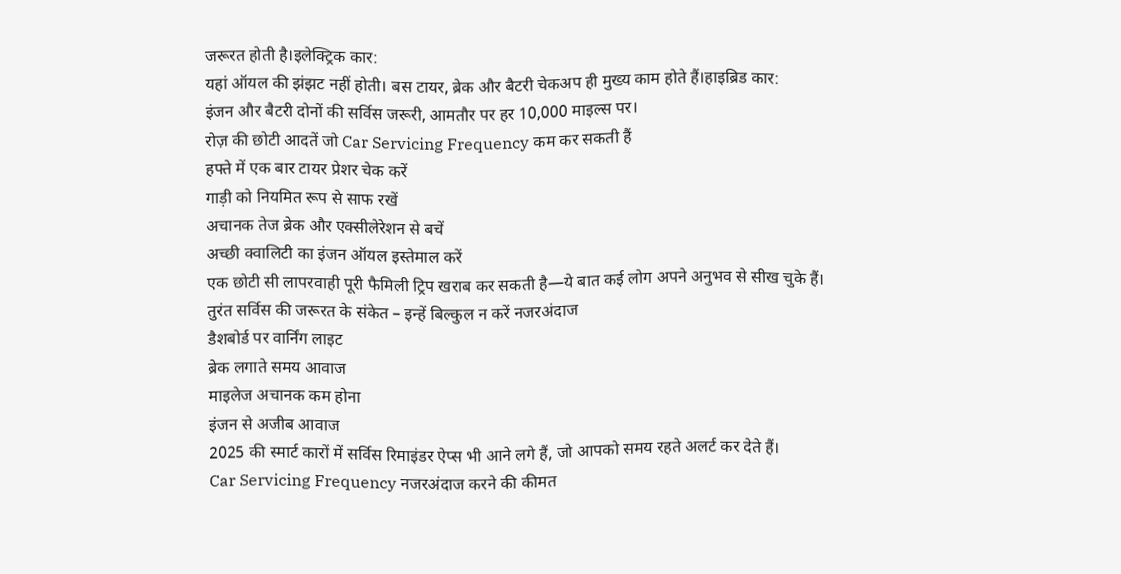जरूरत होती है।इलेक्ट्रिक कार:
यहां ऑयल की झंझट नहीं होती। बस टायर, ब्रेक और बैटरी चेकअप ही मुख्य काम होते हैं।हाइब्रिड कार:
इंजन और बैटरी दोनों की सर्विस जरूरी, आमतौर पर हर 10,000 माइल्स पर।
रोज़ की छोटी आदतें जो Car Servicing Frequency कम कर सकती हैं
हफ्ते में एक बार टायर प्रेशर चेक करें
गाड़ी को नियमित रूप से साफ रखें
अचानक तेज ब्रेक और एक्सीलेरेशन से बचें
अच्छी क्वालिटी का इंजन ऑयल इस्तेमाल करें
एक छोटी सी लापरवाही पूरी फैमिली ट्रिप खराब कर सकती है—ये बात कई लोग अपने अनुभव से सीख चुके हैं।
तुरंत सर्विस की जरूरत के संकेत – इन्हें बिल्कुल न करें नजरअंदाज
डैशबोर्ड पर वार्निंग लाइट
ब्रेक लगाते समय आवाज
माइलेज अचानक कम होना
इंजन से अजीब आवाज
2025 की स्मार्ट कारों में सर्विस रिमाइंडर ऐप्स भी आने लगे हैं, जो आपको समय रहते अलर्ट कर देते हैं।
Car Servicing Frequency नजरअंदाज करने की कीमत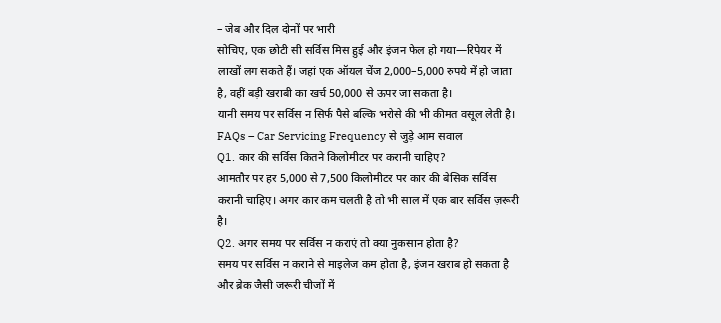– जेब और दिल दोनों पर भारी
सोचिए, एक छोटी सी सर्विस मिस हुई और इंजन फेल हो गया—रिपेयर में लाखों लग सकते हैं। जहां एक ऑयल चेंज 2,000–5,000 रुपये में हो जाता है, वहीं बड़ी खराबी का खर्च 50,000 से ऊपर जा सकता है।
यानी समय पर सर्विस न सिर्फ पैसे बल्कि भरोसे की भी कीमत वसूल लेती है।
FAQs – Car Servicing Frequency से जुड़े आम सवाल
Q1. कार की सर्विस कितने किलोमीटर पर करानी चाहिए?
आमतौर पर हर 5,000 से 7,500 किलोमीटर पर कार की बेसिक सर्विस करानी चाहिए। अगर कार कम चलती है तो भी साल में एक बार सर्विस ज़रूरी है।
Q2. अगर समय पर सर्विस न कराएं तो क्या नुकसान होता है?
समय पर सर्विस न कराने से माइलेज कम होता है, इंजन खराब हो सकता है और ब्रेक जैसी जरूरी चीजों में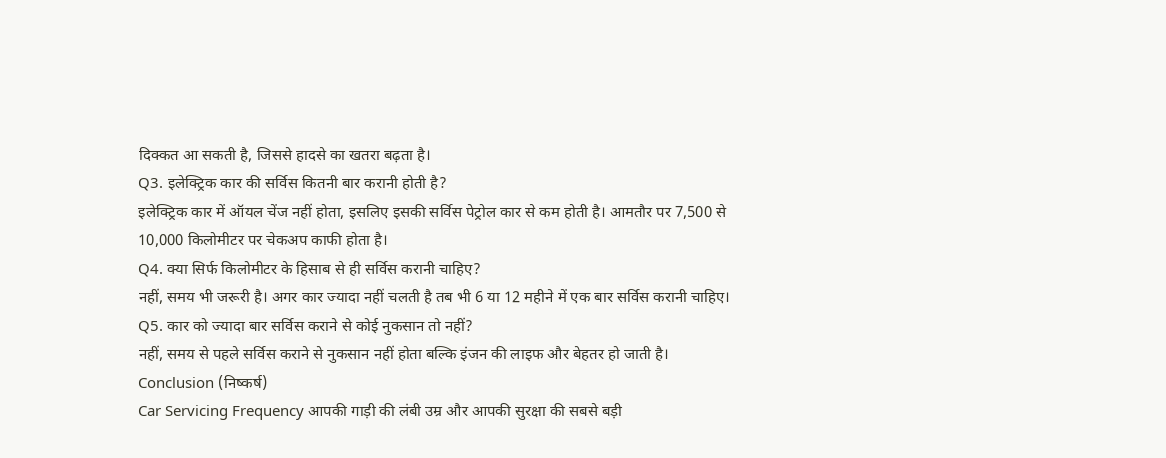दिक्कत आ सकती है, जिससे हादसे का खतरा बढ़ता है।
Q3. इलेक्ट्रिक कार की सर्विस कितनी बार करानी होती है?
इलेक्ट्रिक कार में ऑयल चेंज नहीं होता, इसलिए इसकी सर्विस पेट्रोल कार से कम होती है। आमतौर पर 7,500 से 10,000 किलोमीटर पर चेकअप काफी होता है।
Q4. क्या सिर्फ किलोमीटर के हिसाब से ही सर्विस करानी चाहिए?
नहीं, समय भी जरूरी है। अगर कार ज्यादा नहीं चलती है तब भी 6 या 12 महीने में एक बार सर्विस करानी चाहिए।
Q5. कार को ज्यादा बार सर्विस कराने से कोई नुकसान तो नहीं?
नहीं, समय से पहले सर्विस कराने से नुकसान नहीं होता बल्कि इंजन की लाइफ और बेहतर हो जाती है।
Conclusion (निष्कर्ष)
Car Servicing Frequency आपकी गाड़ी की लंबी उम्र और आपकी सुरक्षा की सबसे बड़ी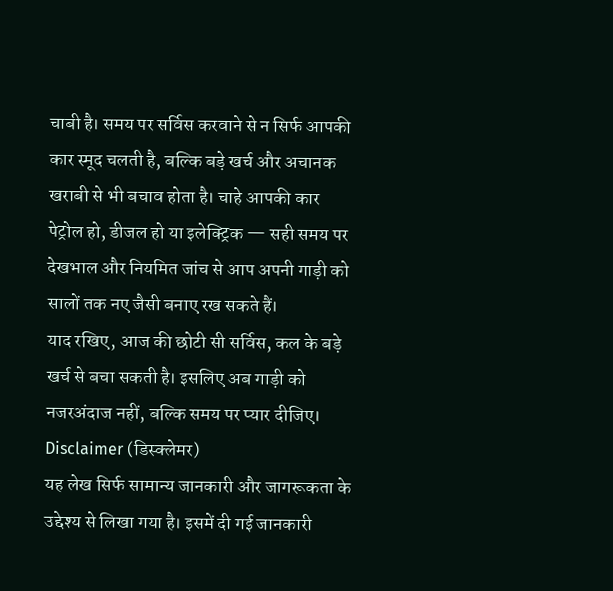चाबी है। समय पर सर्विस करवाने से न सिर्फ आपकी कार स्मूद चलती है, बल्कि बड़े खर्च और अचानक खराबी से भी बचाव होता है। चाहे आपकी कार पेट्रोल हो, डीजल हो या इलेक्ट्रिक — सही समय पर देखभाल और नियमित जांच से आप अपनी गाड़ी को सालों तक नए जैसी बनाए रख सकते हैं।
याद रखिए, आज की छोटी सी सर्विस, कल के बड़े खर्च से बचा सकती है। इसलिए अब गाड़ी को नजरअंदाज नहीं, बल्कि समय पर प्यार दीजिए।
Disclaimer (डिस्क्लेमर)
यह लेख सिर्फ सामान्य जानकारी और जागरूकता के उद्देश्य से लिखा गया है। इसमें दी गई जानकारी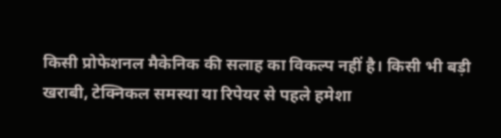किसी प्रोफेशनल मैकेनिक की सलाह का विकल्प नहीं है। किसी भी बड़ी खराबी, टेक्निकल समस्या या रिपेयर से पहले हमेशा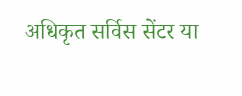अधिकृत सर्विस सेंटर या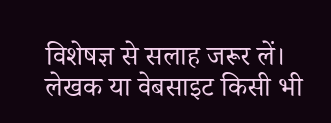विशेषज्ञ से सलाह जरूर लें। लेखक या वेबसाइट किसी भी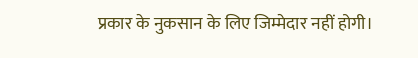प्रकार के नुकसान के लिए जिम्मेदार नहीं होगी।